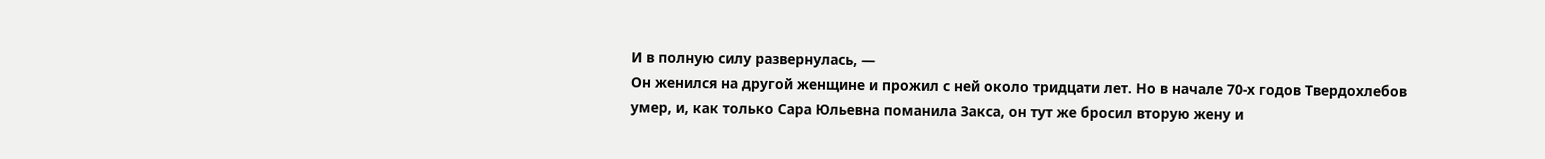И в полную силу развернулась, —
Он женился на другой женщине и прожил с ней около тридцати лет. Но в начале 70-х годов Твердохлебов умер, и, как только Сара Юльевна поманила Закса, он тут же бросил вторую жену и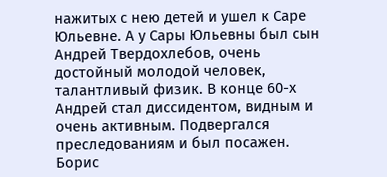нажитых с нею детей и ушел к Саре Юльевне. А у Сары Юльевны был сын Андрей Твердохлебов, очень достойный молодой человек, талантливый физик. В конце 60-х Андрей стал диссидентом, видным и очень активным. Подвергался преследованиям и был посажен.
Борис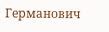Германович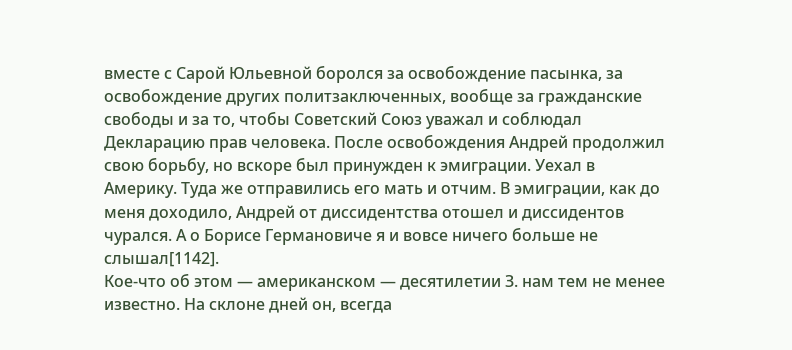вместе с Сарой Юльевной боролся за освобождение пасынка, за освобождение других политзаключенных, вообще за гражданские свободы и за то, чтобы Советский Союз уважал и соблюдал Декларацию прав человека. После освобождения Андрей продолжил свою борьбу, но вскоре был принужден к эмиграции. Уехал в Америку. Туда же отправились его мать и отчим. В эмиграции, как до меня доходило, Андрей от диссидентства отошел и диссидентов чурался. А о Борисе Германовиче я и вовсе ничего больше не слышал[1142].
Кое-что об этом — американском — десятилетии З. нам тем не менее известно. На склоне дней он, всегда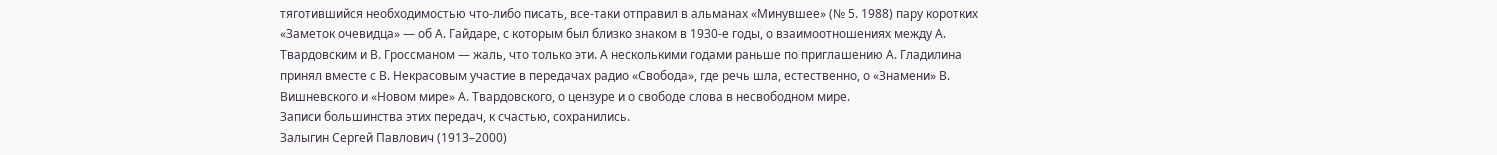тяготившийся необходимостью что-либо писать, все-таки отправил в альманах «Минувшее» (№ 5. 1988) пару коротких «Заметок очевидца» — об А. Гайдаре, с которым был близко знаком в 1930-е годы, о взаимоотношениях между А. Твардовским и В. Гроссманом — жаль, что только эти. А несколькими годами раньше по приглашению А. Гладилина принял вместе с В. Некрасовым участие в передачах радио «Свобода», где речь шла, естественно, о «Знамени» В. Вишневского и «Новом мире» А. Твардовского, о цензуре и о свободе слова в несвободном мире.
Записи большинства этих передач, к счастью, сохранились.
Залыгин Сергей Павлович (1913–2000)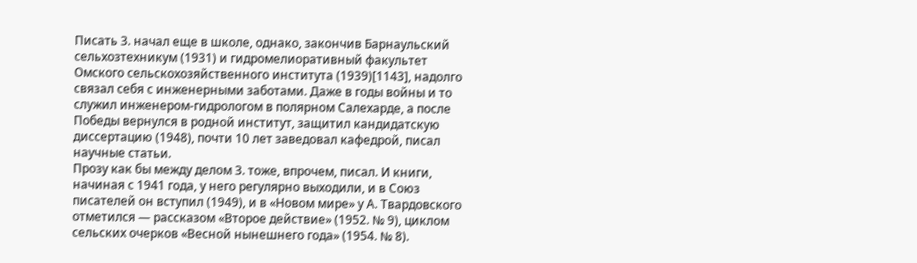Писать З. начал еще в школе, однако, закончив Барнаульский сельхозтехникум (1931) и гидромелиоративный факультет Омского сельскохозяйственного института (1939)[1143], надолго связал себя с инженерными заботами. Даже в годы войны и то служил инженером-гидрологом в полярном Салехарде, а после Победы вернулся в родной институт, защитил кандидатскую диссертацию (1948), почти 10 лет заведовал кафедрой, писал научные статьи.
Прозу как бы между делом З. тоже, впрочем, писал. И книги, начиная с 1941 года, у него регулярно выходили, и в Союз писателей он вступил (1949), и в «Новом мире» у А. Твардовского отметился — рассказом «Второе действие» (1952. № 9), циклом сельских очерков «Весной нынешнего года» (1954. № 8).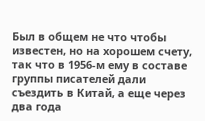Был в общем не что чтобы известен, но на хорошем счету, так что в 1956-м ему в составе группы писателей дали съездить в Китай, а еще через два года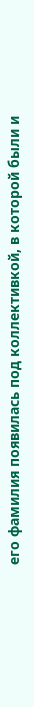его фамилия появилась под коллективкой, в которой были и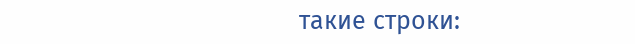такие строки: